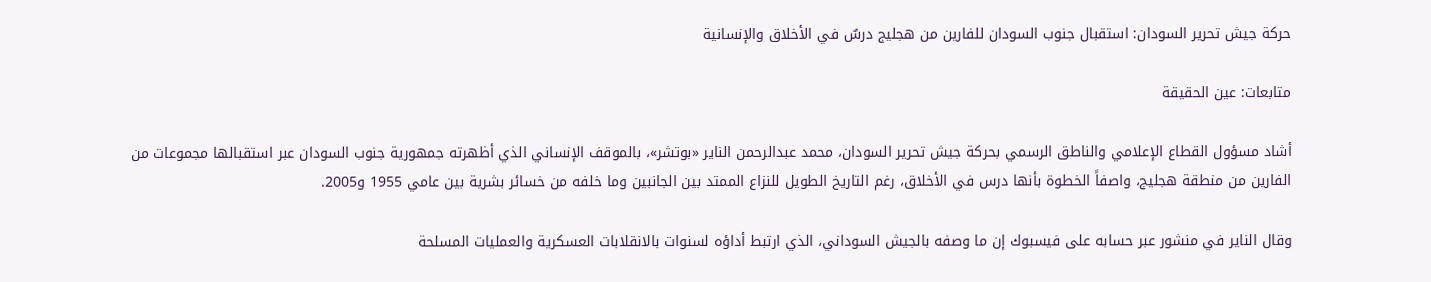حركة جيش تحرير السودان: استقبال جنوب السودان للفارين من هجليج درسٌ في الأخلاق والإنسانية

متابعات: عين الحقيقة

أشاد مسؤول القطاع الإعلامي والناطق الرسمي بحركة جيش تحرير السودان، محمد عبدالرحمن الناير «بوتشر»، بالموقف الإنساني الذي أظهرته جمهورية جنوب السودان عبر استقبالها مجموعات من الفارين من منطقة هجليج، واصفاً الخطوة بأنها درس في الأخلاق، رغم التاريخ الطويل للنزاع الممتد بين الجانبين وما خلفه من خسائر بشرية بين عامي 1955 و2005.

وقال الناير في منشور عبر حسابه على فيسبوك إن ما وصفه بالجيش السوداني، الذي ارتبط أداؤه لسنوات بالانقلابات العسكرية والعمليات المسلحة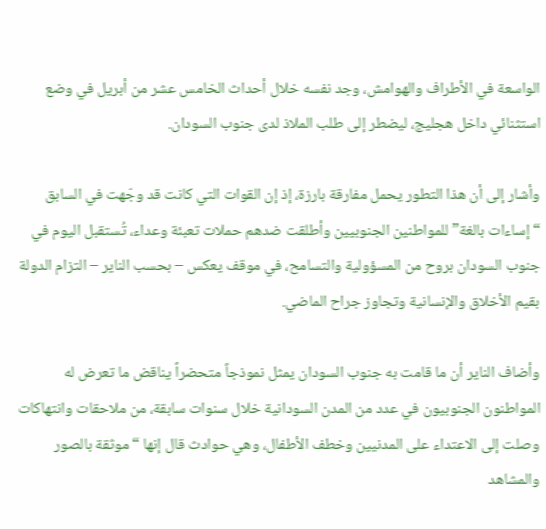الواسعة في الأطراف والهوامش، وجد نفسه خلال أحداث الخامس عشر من أبريل في وضع استثنائي داخل هجليج، ليضطر إلى طلب الملاذ لدى جنوب السودان.

وأشار إلى أن هذا التطور يحمل مفارقة بارزة، إذ إن القوات التي كانت قد وجّهت في السابق “إساءات بالغة” للمواطنين الجنوبيين وأطلقت ضدهم حملات تعبئة وعداء، تُستقبل اليوم في جنوب السودان بروح من المسؤولية والتسامح، في موقف يعكس – بحسب الناير – التزام الدولة بقيم الأخلاق والإنسانية وتجاوز جراح الماضي.

وأضاف الناير أن ما قامت به جنوب السودان يمثل نموذجاً متحضراً يناقض ما تعرض له المواطنون الجنوبيون في عدد من المدن السودانية خلال سنوات سابقة، من ملاحقات وانتهاكات وصلت إلى الاعتداء على المدنيين وخطف الأطفال، وهي حوادث قال إنها “موثقة بالصور والمشاهد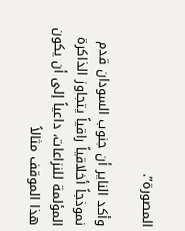المصورة”.

وأكد الناير أن جنوب السودان قدم نموذجاً أخلاقياً راقياً يتجاوز الذاكرة المؤلمة للنزاعات، داعياً إلى أن يكون هذا الموقف مثالاً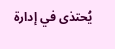يُحتذى في إدارة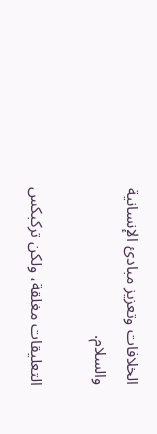الخلافات وتعزيز مبادئ الإنسانية والسلام.

التعليقات مغلقة، ولكن تركبكس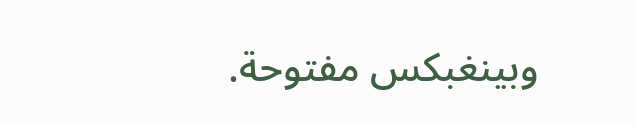وبينغبكس مفتوحة.